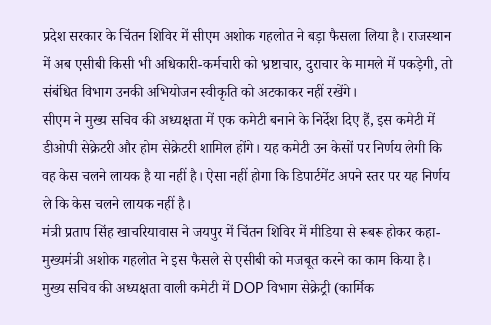प्रदेश सरकार के चिंतन शिविर में सीएम अशोक गहलोत ने बड़ा फैसला लिया है। राजस्थान में अब एसीबी किसी भी अधिकारी-कर्मचारी को भ्रष्टाचार, दुराचार के मामले में पकड़ेगी, तो संबंधित विभाग उनकी अभियोजन स्वीकृति को अटकाकर नहीं रखेंगे।
सीएम ने मुख्य सचिव की अध्यक्षता में एक कमेटी बनाने के निर्देश दिए हैं, इस कमेटी में डीओपी सेक्रेटरी और होम सेक्रेटरी शामिल होंगे। यह कमेटी उन केसों पर निर्णय लेगी कि वह केस चलने लायक है या नहीं है। ऐसा नहीं होगा कि डिपार्टमेंट अपने स्तर पर यह निर्णय ले कि केस चलने लायक नहीं है।
मंत्री प्रताप सिंह खाचरियावास ने जयपुर में चिंतन शिविर में मीडिया से रूबरू होकर कहा- मुख्यमंत्री अशोक गहलोत ने इस फैसले से एसीबी को मजबूत करने का काम किया है। मुख्य सचिव की अध्यक्षता वाली कमेटी में DOP विभाग सेक्रेट्री (कार्मिक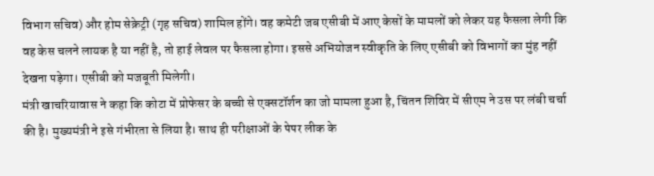विभाग सचिव) और होम सेक्रेट्री (गृह सचिव) शामिल होंगे। वह कमेटी जब एसीबी में आए केसों के मामलों को लेकर यह फैसला लेगी कि वह केस चलने लायक है या नहीं है, तो हाई लेवल पर फैसला होगा। इससे अभियोजन स्वीकृति के लिए एसीबी को विभागों का मुंह नहीं देखना पड़ेगा। एसीबी को मजबूती मिलेगी।
मंत्री खाचरियावास ने कहा कि कोटा में प्रोफेसर के बच्ची से एक्सटॉर्शन का जो मामला हुआ है, चिंतन शिविर में सीएम ने उस पर लंबी चर्चा की है। मुख्यमंत्री ने इसे गंभीरता से लिया है। साथ ही परीक्षाओं के पेपर लीक के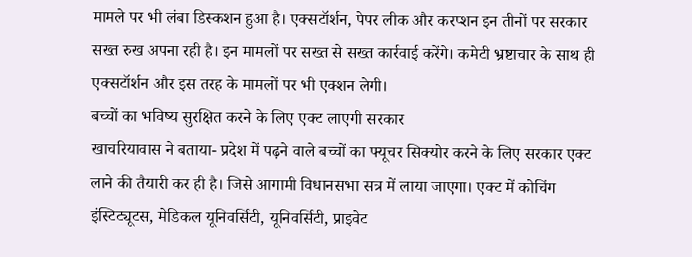मामले पर भी लंबा डिस्कशन हुआ है। एक्सटॉर्शन, पेपर लीक और करप्शन इन तीनों पर सरकार सख्त रुख अपना रही है। इन मामलों पर सख्त से सख्त कार्रवाई करेंगे। कमेटी भ्रष्टाचार के साथ ही एक्सटॉर्शन और इस तरह के मामलों पर भी एक्शन लेगी।
बच्चों का भविष्य सुरक्षित करने के लिए एक्ट लाएगी सरकार
खाचरियावास ने बताया- प्रदेश में पढ़ने वाले बच्चों का फ्यूचर सिक्योर करने के लिए सरकार एक्ट लाने की तैयारी कर ही है। जिसे आगामी विधानसभा सत्र में लाया जाएगा। एक्ट में कोचिंग इंस्टिट्यूटस, मेडिकल यूनिवर्सिटी, यूनिवर्सिटी, प्राइवेट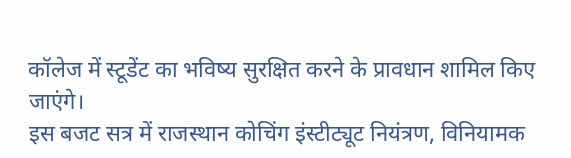कॉलेज में स्टूडेंट का भविष्य सुरक्षित करने के प्रावधान शामिल किए जाएंगे।
इस बजट सत्र में राजस्थान कोचिंग इंस्टीट्यूट नियंत्रण, विनियामक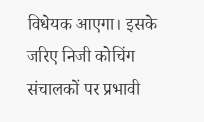विधेयक आएगा। इसके जरिए निजी कोचिंग संचालकों पर प्रभावी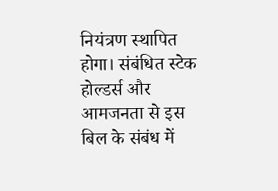नियंत्रण स्थापित होगा। संबंधित स्टेक होल्डर्स और आमजनता से इस बिल के संबंध में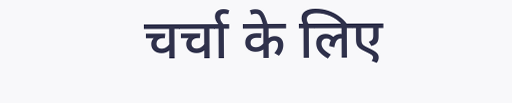चर्चा के लिए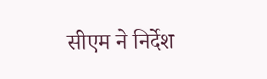सीएम ने निर्देश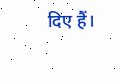दिए हैं।